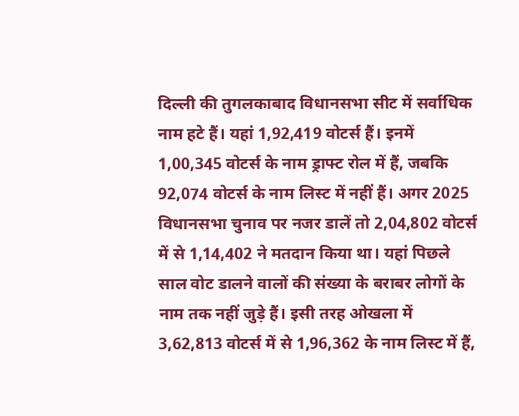दिल्ली की तुगलकाबाद विधानसभा सीट में सर्वाधिक नाम हटे हैं। यहां 1,92,419 वोटर्स हैं। इनमें 1,00,345 वोटर्स के नाम ड्राफ्ट रोल में हैं, जबकि 92,074 वोटर्स के नाम लिस्ट में नहीं हैं। अगर 2025 विधानसभा चुनाव पर नजर डालें तो 2,04,802 वोटर्स में से 1,14,402 ने मतदान किया था। यहां पिछले साल वोट डालने वालों की संख्या के बराबर लोगों के नाम तक नहीं जुड़े हैं। इसी तरह ओखला में 3,62,813 वोटर्स में से 1,96,362 के नाम लिस्ट में हैं,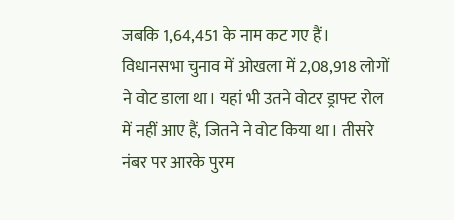जबकि 1,64,451 के नाम कट गए हैं। विधानसभा चुनाव में ओखला में 2,08,918 लोगों ने वोट डाला था। यहां भी उतने वोटर ड्राफ्ट रोल में नहीं आए हैं, जितने ने वोट किया था। तीसरे नंबर पर आरके पुरम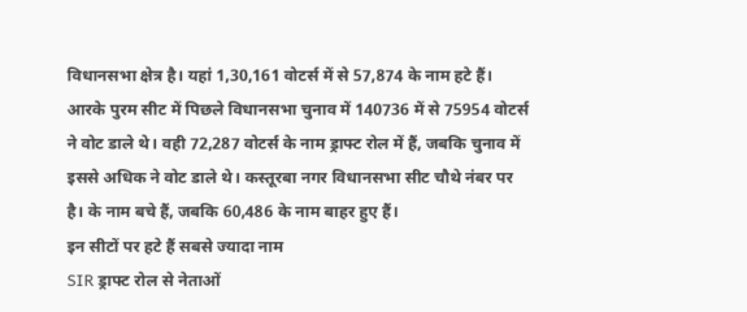विधानसभा क्षेत्र है। यहां 1,30,161 वोटर्स में से 57,874 के नाम हटे हैं। आरके पुरम सीट में पिछले विधानसभा चुनाव में 140736 में से 75954 वोटर्स ने वोट डाले थे। वही 72,287 वोटर्स के नाम ड्राफ्ट रोल में हैं, जबकि चुनाव में इससे अधिक ने वोट डाले थे। कस्तूरबा नगर विधानसभा सीट चौथे नंबर पर है। के नाम बचे हैं, जबकि 60,486 के नाम बाहर हुए हैं।
इन सीटों पर हटे हैं सबसे ज्यादा नाम
SIR ड्राफ्ट रोल से नेताओं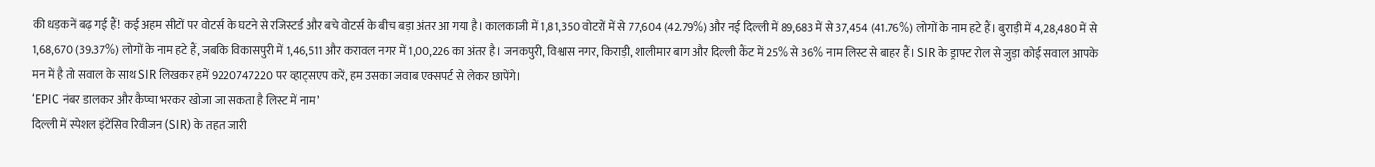की धड़कनें बढ़ गई हैं! कई अहम सीटों पर वोटर्स के घटने से रजिस्टर्ड और बचे वोटर्स के बीच बड़ा अंतर आ गया है। कालकाजी में 1,81,350 वोटरों में से 77,604 (42.79%) और नई दिल्ली में 89,683 में से 37,454 (41.76%) लोगों के नाम हटे हैं। बुराड़ी में 4,28,480 में से 1,68,670 (39.37%) लोगों के नाम हटे हैं, जबकि विकासपुरी में 1,46,511 और करावल नगर में 1,00,226 का अंतर है। जनकपुरी, विश्वास नगर, किराड़ी, शालीमार बाग और दिल्ली कैंट में 25% से 36% नाम लिस्ट से बाहर हैं। SIR के ड्राफ्ट रोल से जुड़ा कोई सवाल आपके मन में है तो सवाल के साथ SIR लिखकर हमें 9220747220 पर व्हाट्सएप करें, हम उसका जवाब एक्सपर्ट से लेकर छापेंगे।
‘EPIC नंबर डालकर और कैप्चा भरकर खोजा जा सकता है लिस्ट में नाम’
दिल्ली में स्पेशल इंटेंसिव रिवीजन (SIR) के तहत जारी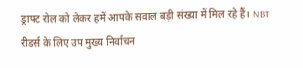ड्राफ्ट रोल को लेकर हमें आपके सवाल बड़ी संख्या में मिल रहे हैं। NBT रीडर्स के लिए उप मुख्य निर्वाचन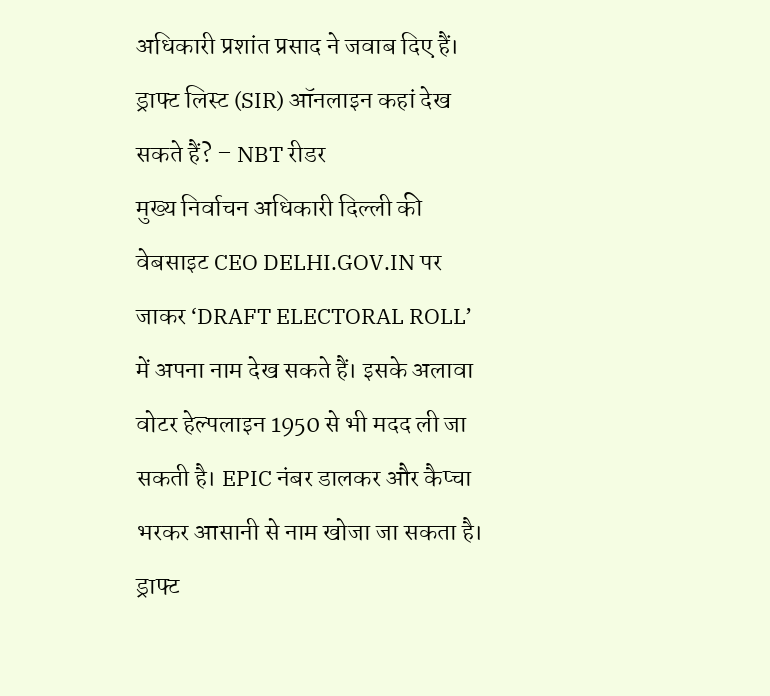अधिकारी प्रशांत प्रसाद ने जवाब दिए हैं।
ड्राफ्ट लिस्ट (SIR) ऑनलाइन कहां देख सकते हैं? – NBT रीडर
मुख्य निर्वाचन अधिकारी दिल्ली की वेबसाइट CEO DELHI.GOV.IN पर जाकर ‘DRAFT ELECTORAL ROLL’ में अपना नाम देख सकते हैं। इसके अलावा वोटर हेल्पलाइन 1950 से भी मदद ली जा सकती है। EPIC नंबर डालकर और कैप्चा भरकर आसानी से नाम खोजा जा सकता है।
ड्राफ्ट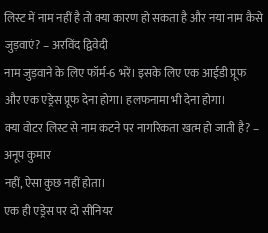लिस्ट में नाम नहीं है तो क्या कारण हो सकता है और नया नाम कैसे जुड़वाएं? – अरविंद द्विवेदी
नाम जुड़वाने के लिए फॉर्म-6 भरें। इसके लिए एक आईडी प्रूफ और एक एड्रेस प्रूफ देना होगा। हलफनामा भी देना होगा।
क्या वोटर लिस्ट से नाम कटने पर नागरिकता खत्म हो जाती है? – अनूप कुमार
नहीं, ऐसा कुछ नहीं होता।
एक ही एड्रेस पर दो सीनियर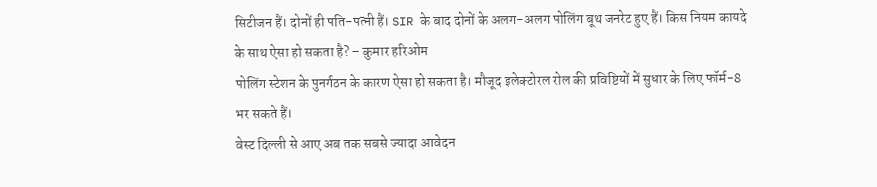सिटीजन हैं। दोनों ही पति-पत्नी हैं। SIR के बाद दोनों के अलग-अलग पोलिंग बूथ जनरेट हुए हैं। किस नियम कायदे के साथ ऐसा हो सकता है? – कुमार हरिओम
पोलिंग स्टेशन के पुनर्गठन के कारण ऐसा हो सकता है। मौजूद इलेक्टोरल रोल की प्रविष्टियों में सुधार के लिए फॉर्म-8 भर सकते हैं।
वेस्ट दिल्ली से आए अब तक सबसे ज्यादा आवेदन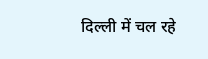दिल्ली में चल रहे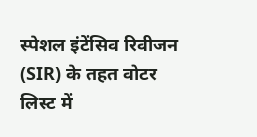स्पेशल इंटेंसिव रिवीजन (SIR) के तहत वोटर लिस्ट में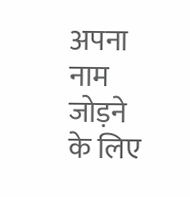अपना नाम जोड़ने के लिए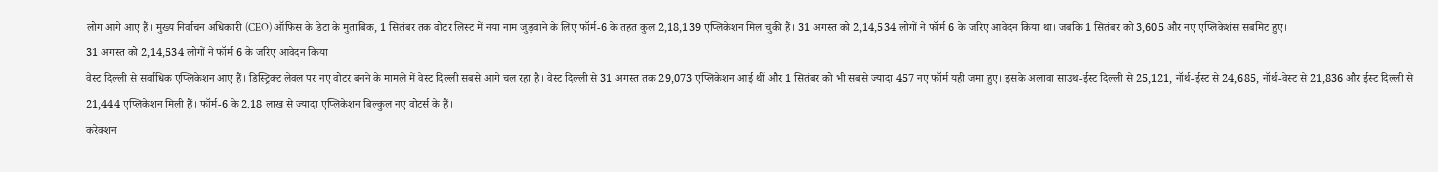लोग आगे आए हैं। मुख्य निर्वाचन अधिकारी (CEO) ऑफिस के डेटा के मुताबिक, 1 सितंबर तक वोटर लिस्ट में नया नाम जुड़वाने के लिए फॉर्म-6 के तहत कुल 2,18,139 एप्लिकेशन मिल चुकी हैं। 31 अगस्त को 2,14,534 लोगों ने फॉर्म 6 के जरिए आवेदन किया था। जबकि 1 सितंबर को 3,605 और नए एप्लिकेशंस सबमिट हुए।
31 अगस्त को 2,14,534 लोगों ने फॉर्म 6 के जरिए आवेदन किया
वेस्ट दिल्ली से सर्वाधिक एप्लिकेशन आए हैं। डिस्ट्रिक्ट लेवल पर नए वोटर बनने के मामले में वेस्ट दिल्ली सबसे आगे चल रहा है। वेस्ट दिल्ली से 31 अगस्त तक 29,073 एप्लिकेशन आई थीं और 1 सितंबर को भी सबसे ज्यादा 457 नए फॉर्म यही जमा हुए। इसके अलावा साउथ-ईस्ट दिल्ली से 25,121, नॉर्थ-ईस्ट से 24,685, नॉर्थ-वेस्ट से 21,836 और ईस्ट दिल्ली से 21,444 एप्लिकेशन मिली हैं। फॉर्म-6 के 2.18 लाख से ज्यादा एप्लिकेशन बिल्कुल नए वोटर्स के हैं।
करेक्शन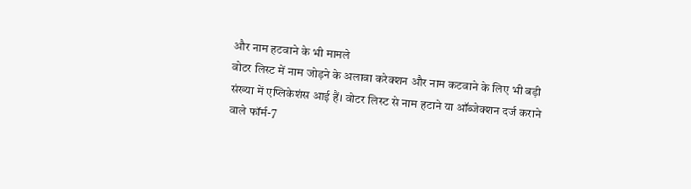और नाम हटवाने के भी मामले
वोटर लिस्ट में नाम जोड़ने के अलावा करेक्शन और नाम कटवाने के लिए भी बड़ी संख्या में एप्लिकेशंस आई हैं। वोटर लिस्ट से नाम हटाने या ऑब्जेक्शन दर्ज कराने वाले फॉर्म-7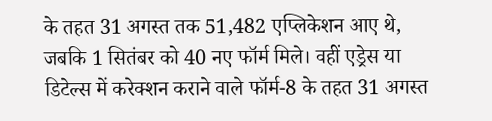के तहत 31 अगस्त तक 51,482 एप्लिकेशन आए थे, जबकि 1 सितंबर को 40 नए फॉर्म मिले। वहीं एड्रेस या डिटेल्स में करेक्शन कराने वाले फॉर्म-8 के तहत 31 अगस्त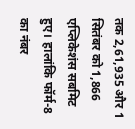तक 2,61,935 और 1 सितंबर को 1,866 एप्लिकेशंस सबमिट हुए। हालांकि फॉर्म-8 का नंबर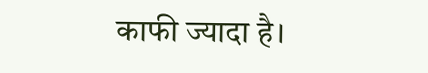काफी ज्यादा है।